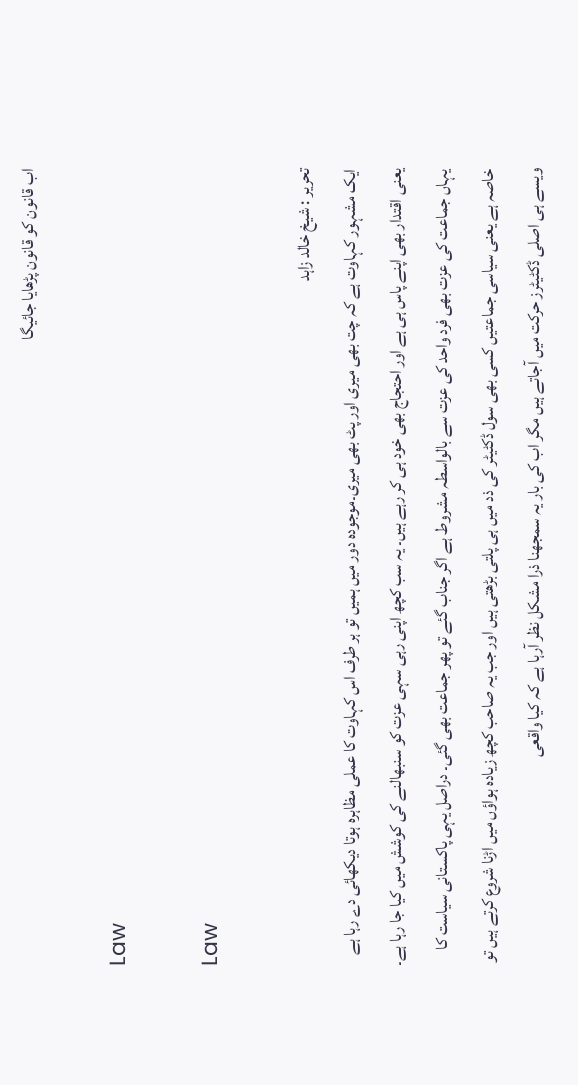اب قانون کو قانون پڑھایا جائیگا

Law

Law

تحریر : شیخ خالد زاہد
ایک مشہور کہاوت ہے کہ چت بھی میری اور پٹ بھی میری۔موجودہ دور میں ہمیں تو ہر طرف اس کہاوت کا عملی مظاہرہ ہوتا دیکھائی دے رہا ہے یعنی اقتدار بھی اپنے پاس ہی ہے اور احتجاج بھی خود ہی کر رہے ہیں۔ یہ سب کچھ اپنی رہی سہی عزت کو سنبھالنے کی کوشش میں کیا جا رہا ہے۔ یہاں جماعت کی عزت بھی فرد واحد کی عزت سے بالواسطہ مشروط ہے اگر جناب گئے تو پھر جماعت بھی گئی۔ دراصل یہی پاکستانی سیاست کا خاصہ ہے یعنی سیاسی جماعتیں کسی بھی سول ڈکٹیٹر کی ذد میں ہی پلتی بڑھتی ہیں اور جب یہ صاحب کچھ زیادہ ہواؤں میں اڑنا شروع کرتے ہیں تو ویسے ہی اصلی ڈکٹیٹرز حرکت میں آجاتے ہیں مگر اب کی بار یہ سمجھنا ذرا مشکل نظر آرہا ہے کہ کیا واقعی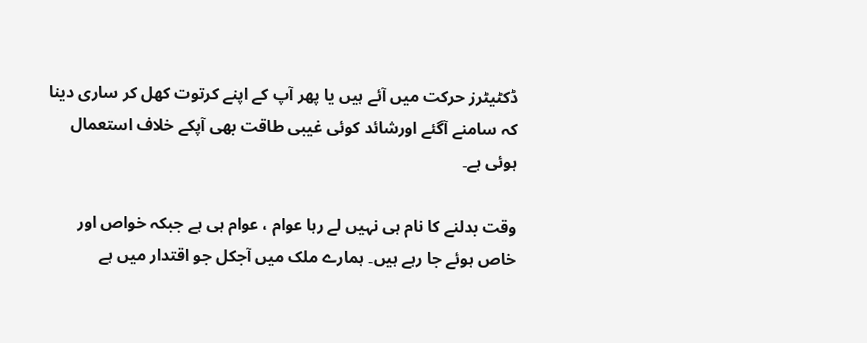ڈکٹیٹرز حرکت میں آئے ہیں یا پھر آپ کے اپنے کرتوت کھل کر ساری دینا کہ سامنے آگئے اورشائد کوئی غیبی طاقت بھی آپکے خلاف استعمال ہوئی ہے۔

وقت بدلنے کا نام ہی نہیں لے رہا عوام ، عوام ہی ہے جبکہ خواص اور خاص ہوئے جا رہے ہیں۔ ہمارے ملک میں آجکل جو اقتدار میں ہے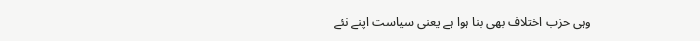وہی حزب اختلاف بھی بنا ہوا ہے یعنی سیاست اپنے نئے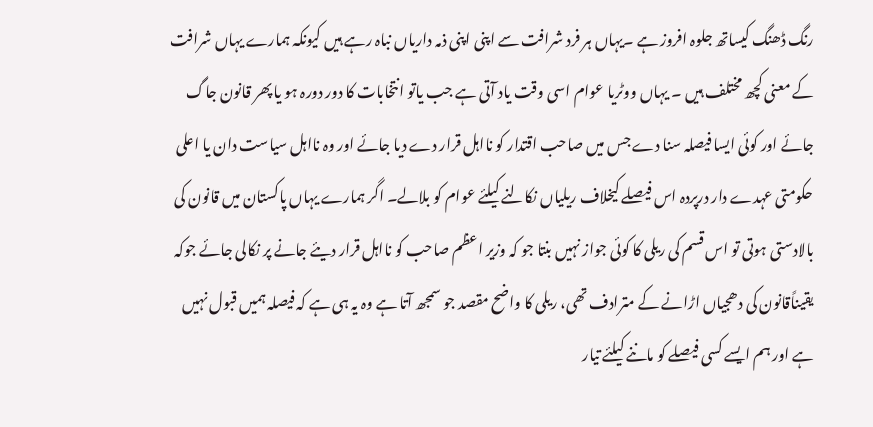رنگ ڈھنگ کیساتھ جلوہ افروز ہے ۔یہاں ہر فرد شرافت سے اپنی اپنی ذمہ داریاں نباہ رہے ہیں کیونکہ ہمارے یہاں شرافت کے معنی کچھ مختلف ہیں ۔ یہاں ووٹریا عوام اسی وقت یاد آتی ہے جب یاتو انتخابات کا دور دورہ ہو یا پھر قانون جاگ جائے اور کوئی ایسا فیصلہ سنا دے جس میں صاحب اقتدار کو نااہل قرار دے دیا جائے اور وہ نااہل سیاست دان یا اعلی حکومتی عہدے دار درپردہ اس فیصلے کیخلاف ریلیاں نکالنے کیلئے عوام کو بلالے۔ اگر ہمارے یہاں پاکستان میں قانون کی بالادستی ہوتی تو اس قسم کی ریلی کا کوئی جواز نہیں بنتا جو کہ وزیر اعظم صاحب کو نااہل قرار دیئے جانے پر نکالی جائے جوکہ یقیناًقانون کی دھجیاں اڑانے کے مترادف تھی، ریلی کا واضح مقصد جو سمجھ آتا ہے وہ یہ ہی ہے کہ فیصلہ ہمیں قبول نہیں ہے اور ہم ایسے کسی فیصلے کو ماننے کیلئے تیار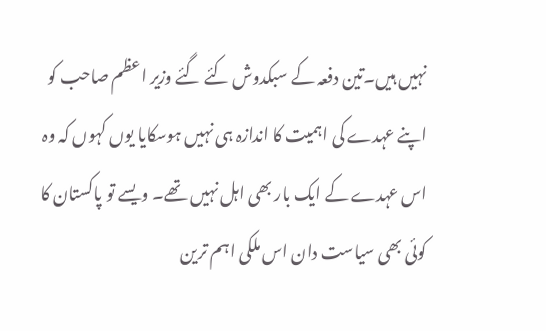نہیں ہیں۔تین دفعہ کے سبکدوش کئے گئے وزیر اعظم صاحب کو اپنے عہدے کی اہمیت کا اندازہ ہی نہیں ہوسکایا یوں کہوں کہ وہ اس عہدے کے ایک بار بھی اہل نہیں تھے۔ ویسے تو پاکستان کا کوئی بھی سیاست دان اس ملکی اہم ترین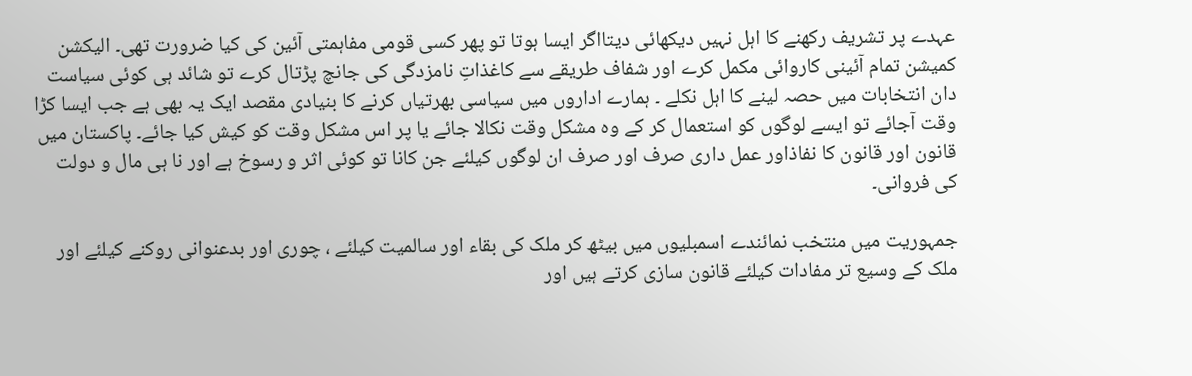عہدے پر تشریف رکھنے کا اہل نہیں دیکھائی دیتااگر ایسا ہوتا تو پھر کسی قومی مفاہمتی آئین کی کیا ضرورت تھی۔ الیکشن کمیشن تمام آئینی کاروائی مکمل کرے اور شفاف طریقے سے کاغذاتِ نامزدگی کی جانچ پڑتال کرے تو شائد ہی کوئی سیاست دان انتخابات میں حصہ لینے کا اہل نکلے ۔ ہمارے اداروں میں سیاسی بھرتیاں کرنے کا بنیادی مقصد ایک یہ بھی ہے جب ایسا کڑا وقت آجائے تو ایسے لوگوں کو استعمال کر کے وہ مشکل وقت نکالا جائے یا پر اس مشکل وقت کو کیش کیا جائے۔ پاکستان میں قانون اور قانون کا نفاذاور عمل داری صرف اور صرف ان لوگوں کیلئے جن کانا تو کوئی اثر و رسوخ ہے اور نا ہی مال و دولت کی فروانی۔

جمہوریت میں منتخب نمائندے اسمبلیوں میں بیٹھ کر ملک کی بقاء اور سالمیت کیلئے ، چوری اور بدعنوانی روکنے کیلئے اور ملک کے وسیع تر مفادات کیلئے قانون سازی کرتے ہیں اور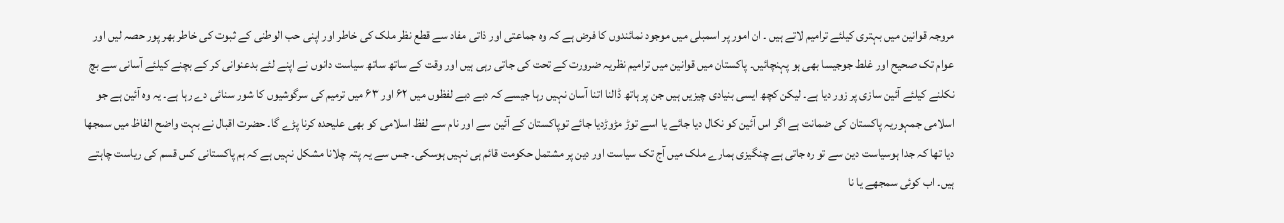مروجہ قوانین میں بہتری کیلئے ترامیم لاتے ہیں ۔ ان امور پر اسمبلی میں موجود نمائندوں کا فرض ہے کہ وہ جماعتی اور ذاتی مفاد سے قطع نظر ملک کی خاطر اور اپنی حب الوطنی کے ثبوت کی خاطر بھر پور حصہ لیں اور عوام تک صحیح اور غلط جوجیسا بھی ہو پہنچائیں۔ پاکستان میں قوانین میں ترامیم نظریہ ضرورت کے تحت کی جاتی رہی ہیں اور وقت کے ساتھ ساتھ سیاست دانوں نے اپنے لئے بدعنوانی کر کے بچنے کیلئے آسانی سے بچ نکلنے کیلئے آئین سازی پر زور دیا ہے۔ لیکن کچھ ایسی بنیادی چیزیں ہیں جن پر ہاتھ ڈالنا اتنا آسان نہیں رہا جیسے کہ دبے دبے لفظوں میں ۶۲ اور ۶۳ میں ترمیم کی سرگوشیوں کا شور سنائی دے رہا ہے۔ یہ وہ آئین ہے جو اسلامی جمہوریہ پاکستان کی ضمانت ہے اگر اس آئین کو نکال دیا جائے یا اسے توڑ مڑوڑدیا جائے توپاکستان کے آئین سے اور نام سے لفظ اسلامی کو بھی علیحدہ کرنا پڑے گا۔ حضرت اقبال نے بہت واضح الفاظ میں سمجھا دیا تھا کہ جدا ہوسیاست دین سے تو رہ جاتی ہے چنگیزی ہمارے ملک میں آج تک سیاست اور دین پر مشتمل حکومت قائم ہی نہیں ہوسکی۔ جس سے یہ پتہ چلانا مشکل نہیں ہے کہ ہم پاکستانی کس قسم کی ریاست چاہتے ہیں۔ اب کوئی سمجھے یا نا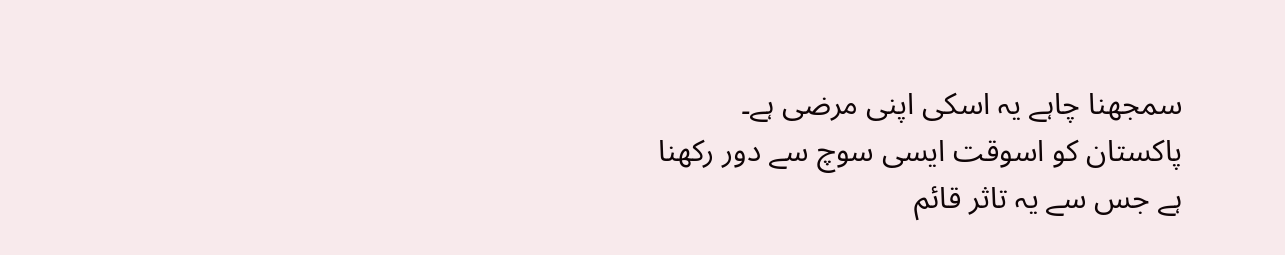سمجھنا چاہے یہ اسکی اپنی مرضی ہے۔ پاکستان کو اسوقت ایسی سوچ سے دور رکھنا ہے جس سے یہ تاثر قائم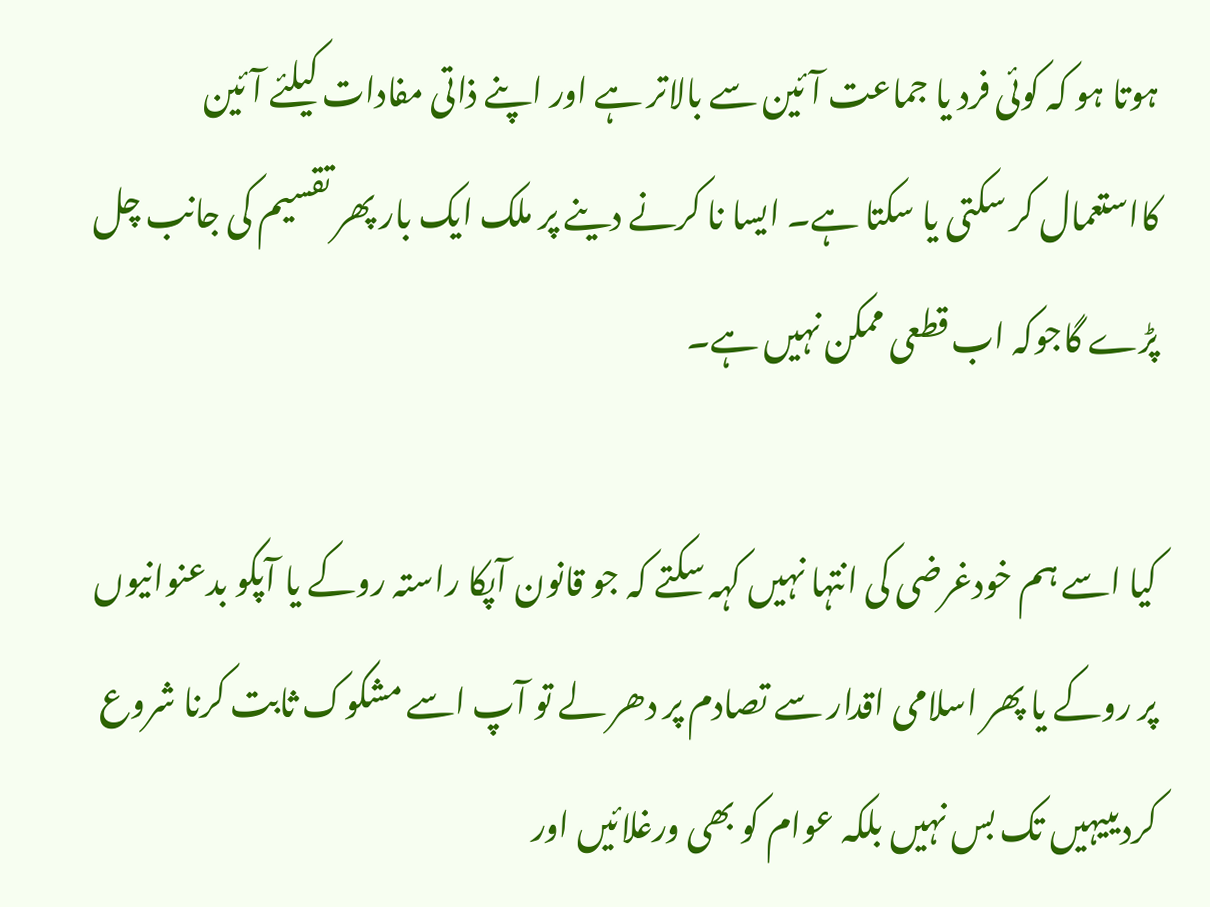ہوتا ہو کہ کوئی فرد یا جماعت آئین سے بالاتر ہے اور اپنے ذاتی مفادات کیلئے آئین کااستعمال کر سکتی یا سکتا ہے۔ ایسا نا کرنے دینے پر ملک ایک بار پھر تقسیم کی جانب چل پڑے گاجوکہ اب قطعی ممکن نہیں ہے۔

کیا اسے ہم خودغرضی کی انتہا نہیں کہہ سکتے کہ جو قانون آپکا راستہ روکے یا آپکو بدعنوانیوں پر روکے یا پھر اسلامی اقدار سے تصادم پر دھر لے تو آپ اسے مشکوک ثابت کرنا شروع کردیںیہیں تک بس نہیں بلکہ عوام کو بھی ورغلائیں اور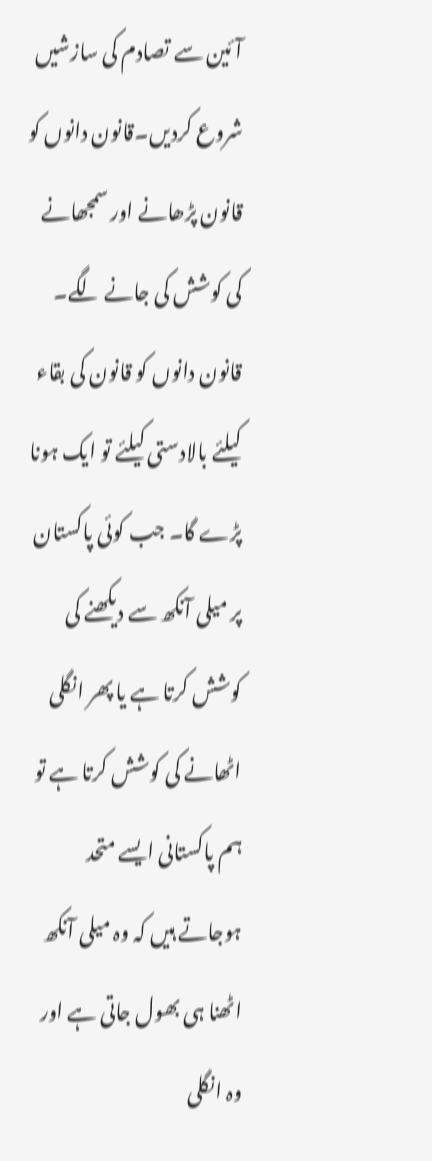آئین سے تصادم کی سازشیں شروع کردیں۔قانون دانوں کو قانون پڑھانے اور سمجھانے کی کوشش کی جانے لگے۔ قانون دانوں کو قانون کی بقاء کیلئے بالادستی کیلئے تو ایک ہونا پڑے گا۔ جب کوئی پاکستان پر میلی آنکھ سے دیکھنے کی کوشش کرتا ہے یا پھر انگلی اٹھانے کی کوشش کرتا ہے تو ہم پاکستانی ایسے متحد ہوجاتے ہیں کہ وہ میلی آنکھ اٹھنا ہی بھول جاتی ہے اور وہ انگلی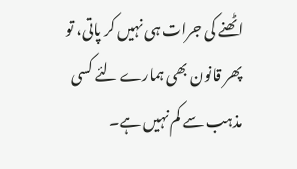اٹھنے کی جرات ہی نہیں کر پاتی، تو پھر قانون بھی ہمارے لئے کسی مذہب سے کم نہیں ہے۔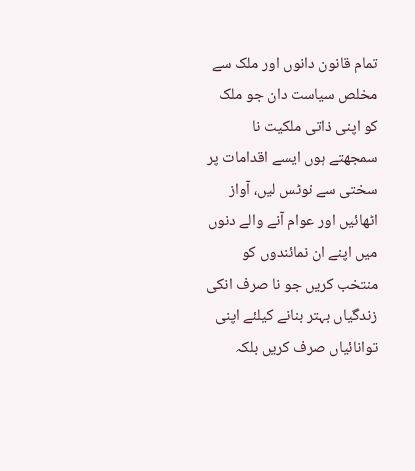تمام قانون دانوں اور ملک سے مخلص سیاست دان جو ملک کو اپنی ذاتی ملکیت نا سمجھتے ہوں ایسے اقدامات پر سختی سے نوٹس لیں، آواز اٹھائیں اور عوام آنے والے دنوں میں اپنے ان نمائندوں کو منتخب کریں جو نا صرف انکی زندگیاں بہتر بنانے کیلئے اپنی توانائیاں صرف کریں بلکہ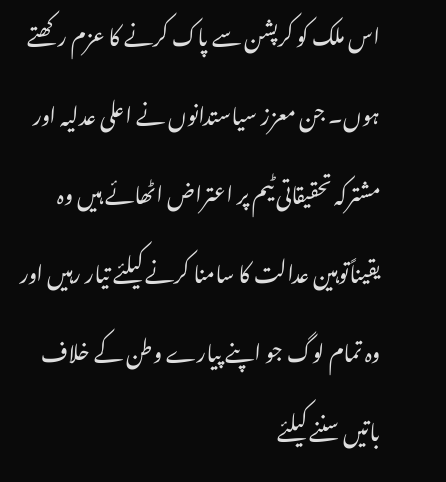اس ملک کو کرپشن سے پاک کرنے کا عزم رکھتے ہوں۔ جن معزز سیاستدانوں نے اعلی عدلیہ اور مشترکہ تحقیقاتی ٹیم پر اعتراض اٹھائے ہیں وہ یقیناًتوہین عدالت کا سامنا کرنے کیلئے تیار رہیں اور وہ تمام لوگ جو اپنے پیارے وطن کے خلاف باتیں سننے کیلئے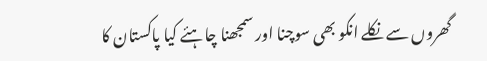گھروں سے نکلے انکو بھی سوچنا اور سمجھنا چاہئے کیا پاکستان کا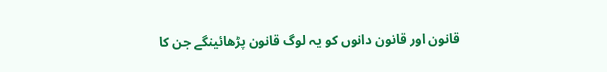قانون اور قانون دانوں کو یہ لوگ قانون پڑھائینگے جن کا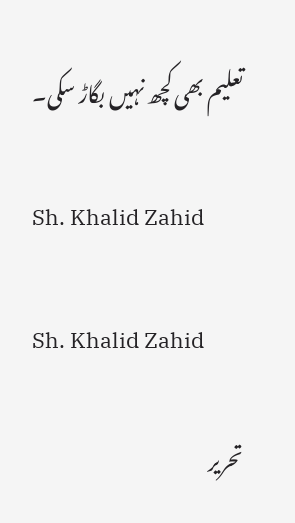تعلیم بھی کچھ نہیں بگاڑ سکی۔

Sh. Khalid Zahid

Sh. Khalid Zahid

تحریر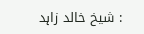: شیخ خالد زاہد